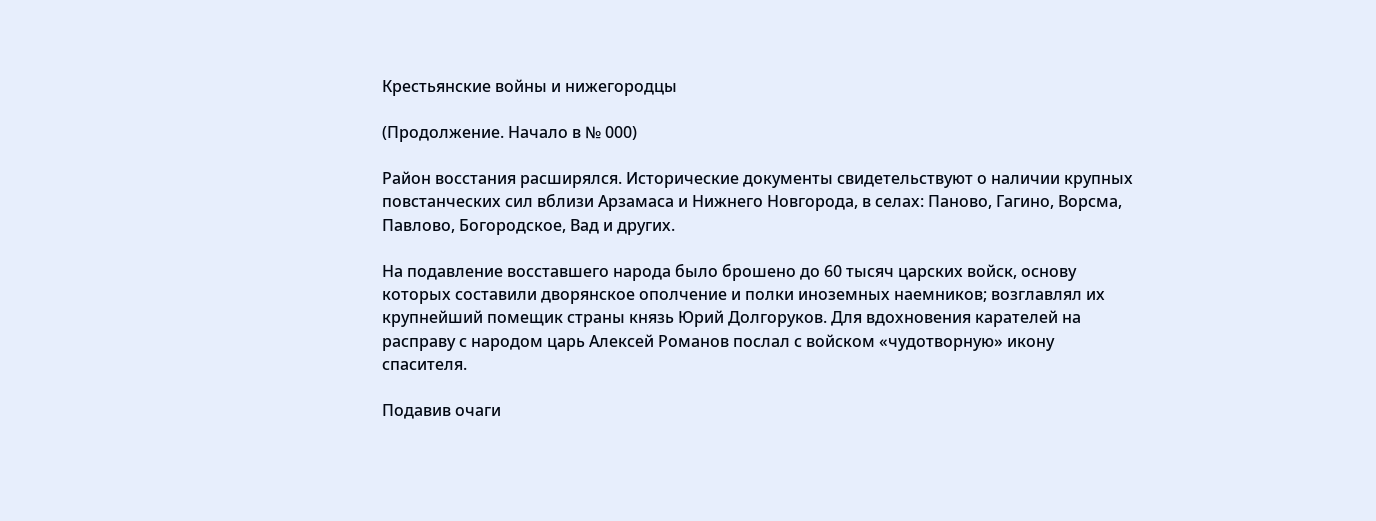Крестьянские войны и нижегородцы

(Продолжение. Начало в № 000)

Район восстания расширялся. Исторические документы свидетельствуют о наличии крупных повстанческих сил вблизи Арзамаса и Нижнего Новгорода, в селах: Паново, Гагино, Ворсма, Павлово, Богородское, Вад и других.

На подавление восставшего народа было брошено до 60 тысяч царских войск, основу которых составили дворянское ополчение и полки иноземных наемников; возглавлял их крупнейший помещик страны князь Юрий Долгоруков. Для вдохновения карателей на расправу с народом царь Алексей Романов послал с войском «чудотворную» икону спасителя.

Подавив очаги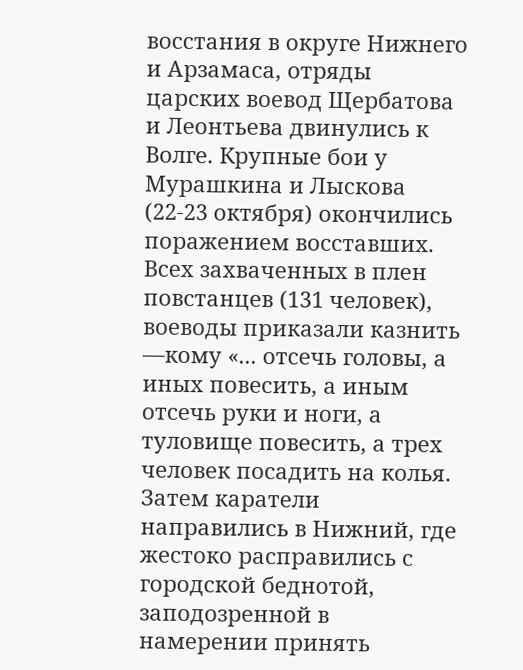восстания в округе Нижнего и Арзамаса, отряды царских воевод Щербатова и Леонтьева двинулись к Волге. Крупные бои у Мурашкина и Лыскова (22-23 октября) окончились поражением восставших. Всех захваченных в плен повстанцев (131 человек), воеводы приказали казнить —кому «... отсечь головы, а иных повесить, а иным отсечь руки и ноги, а туловище повесить, а трех человек посадить на колья. Затем каратели направились в Нижний, где жестоко расправились с городской беднотой, заподозренной в намерении принять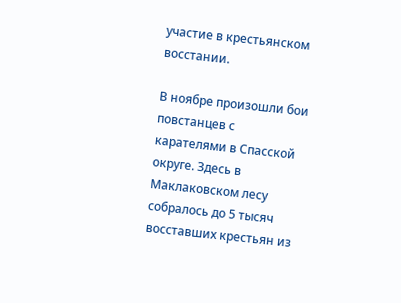участие в крестьянском восстании.

В ноябре произошли бои повстанцев с карателями в Спасской округе. Здесь в Маклаковском лесу собралось до 5 тысяч восставших крестьян из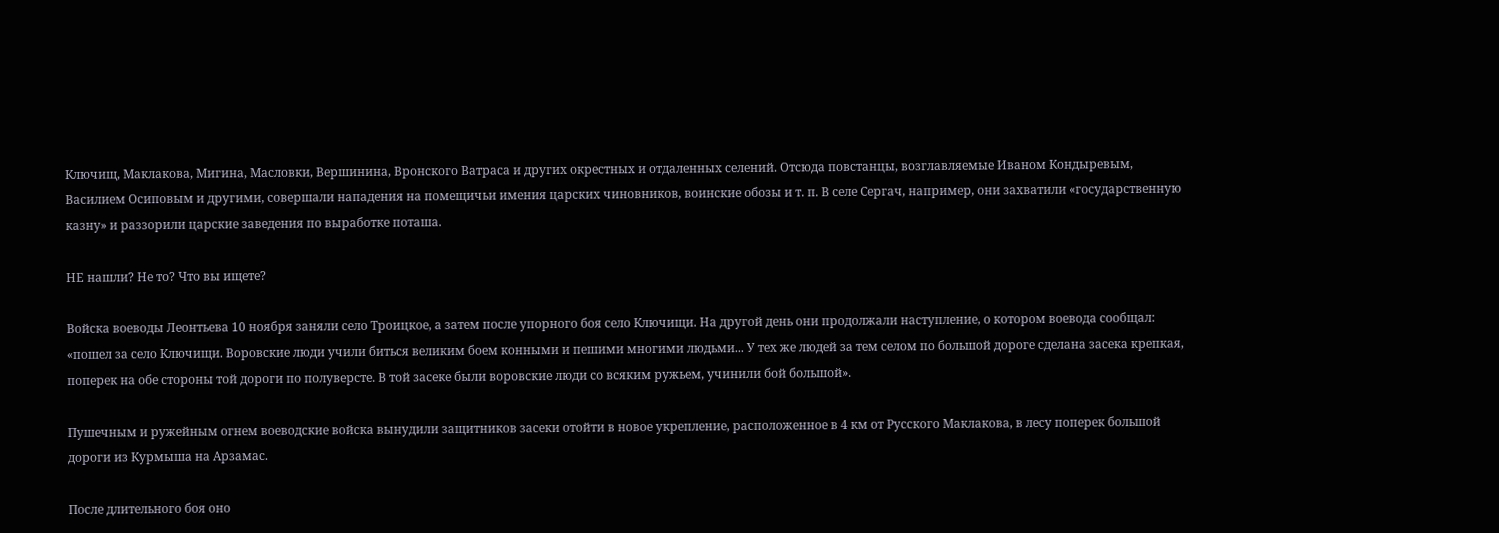Ключищ, Маклакова, Мигина, Масловки, Вершинина, Вронского Ватраса и других окрестных и отдаленных селений. Отсюда повстанцы, возглавляемые Иваном Кондыревым, Василием Осиповым и другими, совершали нападения на помещичьи имения царских чиновников, воинские обозы и т. п. В селе Сергач, например, они захватили «государственную казну» и раззорили царские заведения по выработке поташа.

НЕ нашли? Не то? Что вы ищете?

Войска воеводы Леонтьева 10 ноября заняли село Троицкое, а затем после упорного боя село Ключищи. На другой день они продолжали наступление, о котором воевода сообщал: «пошел за село Ключищи. Воровские люди учили биться великим боем конными и пешими многими людьми... У тех же людей за тем селом по большой дороге сделана засека крепкая, поперек на обе стороны той дороги по полуверсте. В той засеке были воровские люди со всяким ружьем, учинили бой большой».

Пушечным и ружейным огнем воеводские войска вынудили защитников засеки отойти в новое укрепление, расположенное в 4 км от Русского Маклакова, в лесу поперек большой дороги из Курмыша на Арзамас.

После длительного боя оно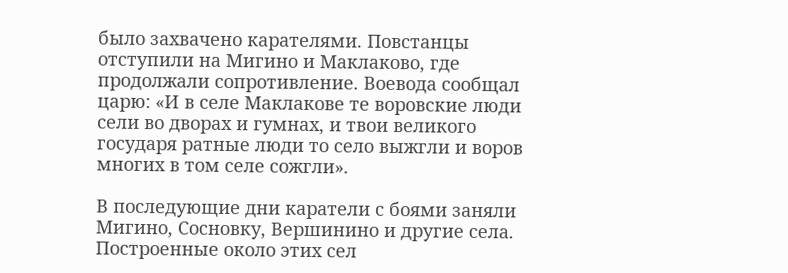было захвачено карателями. Повстанцы отступили на Мигино и Маклаково, где продолжали сопротивление. Воевода сообщал царю: «И в селе Маклакове те воровские люди сели во дворах и гумнах, и твои великого государя ратные люди то село выжгли и воров многих в том селе сожгли».

В последующие дни каратели с боями заняли Мигино, Сосновку, Вершинино и другие села. Построенные около этих сел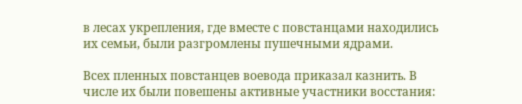в лесах укрепления, где вместе с повстанцами находились их семьи, были разгромлены пушечными ядрами.

Всех пленных повстанцев воевода приказал казнить. В числе их были повешены активные участники восстания: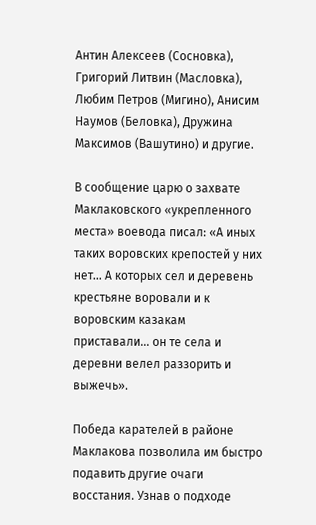Антин Алексеев (Сосновка), Григорий Литвин (Масловка), Любим Петров (Мигино), Анисим Наумов (Беловка), Дружина Максимов (Вашутино) и другие.

В сообщение царю о захвате Маклаковского «укрепленного места» воевода писал: «А иных таких воровских крепостей у них нет... А которых сел и деревень крестьяне воровали и к воровским казакам приставали... он те села и деревни велел раззорить и выжечь».

Победа карателей в районе Маклакова позволила им быстро подавить другие очаги восстания. Узнав о подходе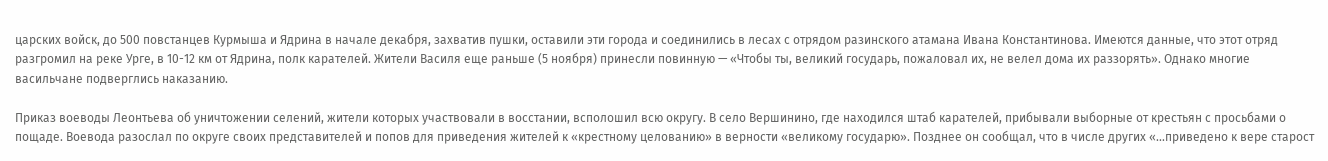царских войск, до 500 повстанцев Курмыша и Ядрина в начале декабря, захватив пушки, оставили эти города и соединились в лесах с отрядом разинского атамана Ивана Константинова. Имеются данные, что этот отряд разгромил на реке Урге, в 10-12 км от Ядрина, полк карателей. Жители Василя еще раньше (5 ноября) принесли повинную — «Чтобы ты, великий государь, пожаловал их, не велел дома их раззорять». Однако многие васильчане подверглись наказанию.

Приказ воеводы Леонтьева об уничтожении селений, жители которых участвовали в восстании, всполошил всю округу. В село Вершинино, где находился штаб карателей, прибывали выборные от крестьян с просьбами о пощаде. Воевода разослал по округе своих представителей и попов для приведения жителей к «крестному целованию» в верности «великому государю». Позднее он сообщал, что в числе других «...приведено к вере старост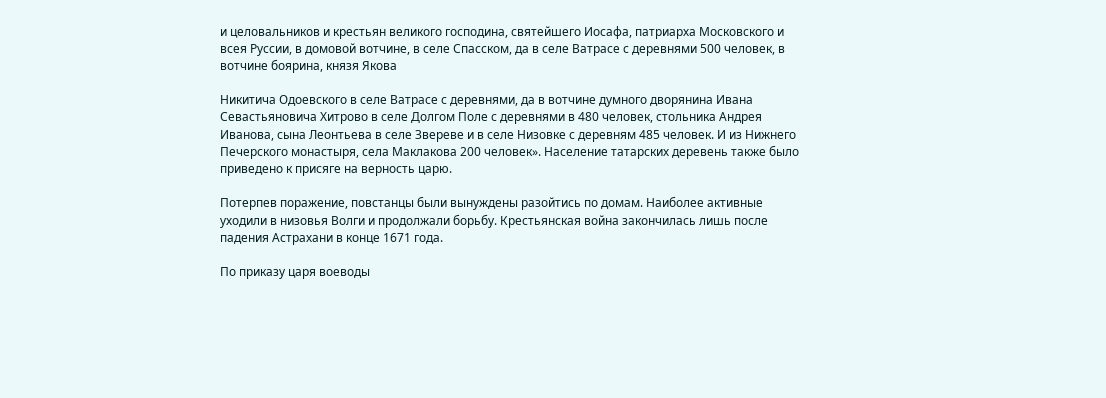и целовальников и крестьян великого господина, святейшего Иосафа, патриарха Московского и всея Руссии, в домовой вотчине, в селе Спасском, да в селе Ватрасе с деревнями 500 человек, в вотчине боярина, князя Якова

Никитича Одоевского в селе Ватрасе с деревнями, да в вотчине думного дворянина Ивана Севастьяновича Хитрово в селе Долгом Поле с деревнями в 480 человек, стольника Андрея Иванова, сына Леонтьева в селе Звереве и в селе Низовке с деревням 485 человек. И из Нижнего Печерского монастыря, села Маклакова 200 человек». Население татарских деревень также было приведено к присяге на верность царю.

Потерпев поражение, повстанцы были вынуждены разойтись по домам. Наиболее активные уходили в низовья Волги и продолжали борьбу. Крестьянская война закончилась лишь после падения Астрахани в конце 1671 года.

По приказу царя воеводы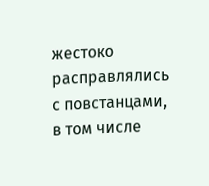жестоко расправлялись с повстанцами, в том числе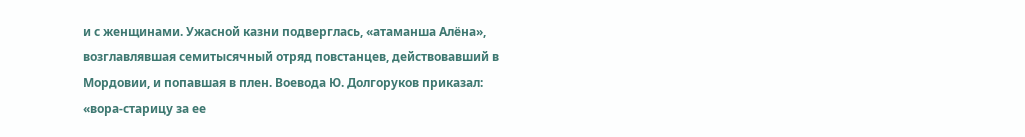и с женщинами. Ужасной казни подверглась, «атаманша Алёна», возглавлявшая семитысячный отряд повстанцев, действовавший в Мордовии, и попавшая в плен. Воевода Ю. Долгоруков приказал: «вора-старицу за ее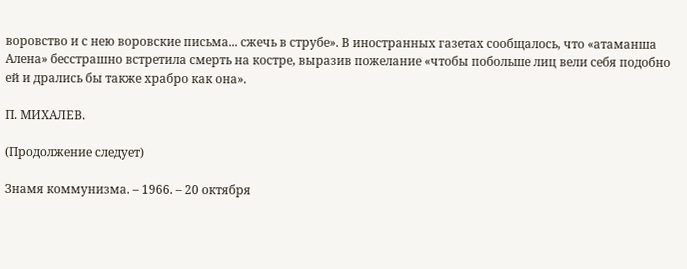воровство и с нею воровские письма... сжечь в струбе». В иностранных газетах сообщалось, что «атаманша Алена» бесстрашно встретила смерть на костре, выразив пожелание «чтобы побольше лиц вели себя подобно ей и дрались бы также храбро как она».

П. МИХАЛЕВ.

(Продолжение следует)

Знамя коммунизма. – 1966. – 20 октября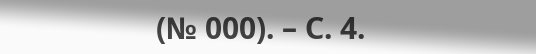(№ 000). – С. 4.